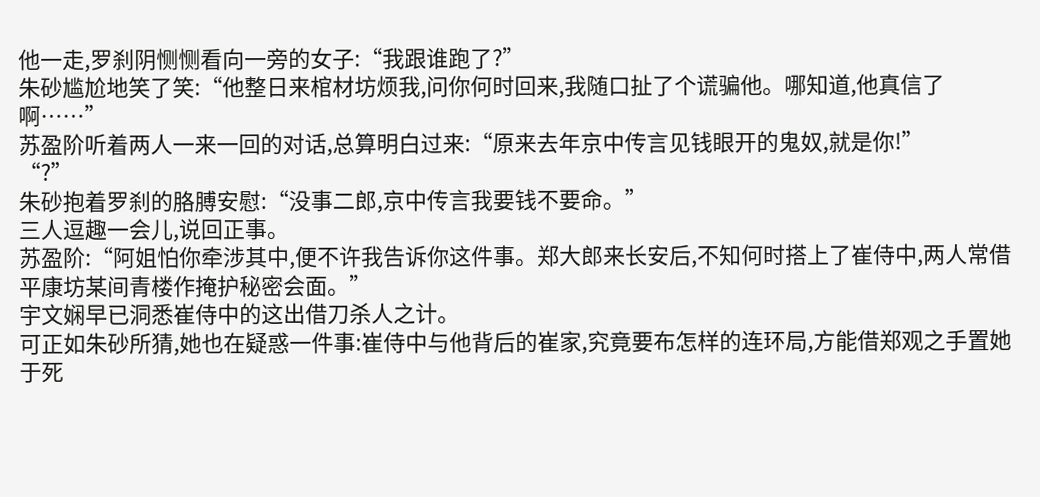他一走,罗刹阴恻恻看向一旁的女子:“我跟谁跑了?”
朱砂尴尬地笑了笑:“他整日来棺材坊烦我,问你何时回来,我随口扯了个谎骗他。哪知道,他真信了啊……”
苏盈阶听着两人一来一回的对话,总算明白过来:“原来去年京中传言见钱眼开的鬼奴,就是你!”
“?”
朱砂抱着罗刹的胳膊安慰:“没事二郎,京中传言我要钱不要命。”
三人逗趣一会儿,说回正事。
苏盈阶:“阿姐怕你牵涉其中,便不许我告诉你这件事。郑大郎来长安后,不知何时搭上了崔侍中,两人常借平康坊某间青楼作掩护秘密会面。”
宇文娴早已洞悉崔侍中的这出借刀杀人之计。
可正如朱砂所猜,她也在疑惑一件事:崔侍中与他背后的崔家,究竟要布怎样的连环局,方能借郑观之手置她于死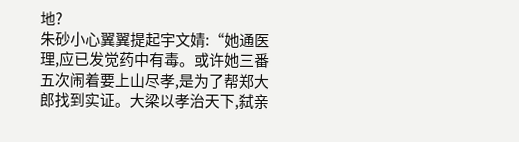地?
朱砂小心翼翼提起宇文婧:“她通医理,应已发觉药中有毒。或许她三番五次闹着要上山尽孝,是为了帮郑大郎找到实证。大梁以孝治天下,弑亲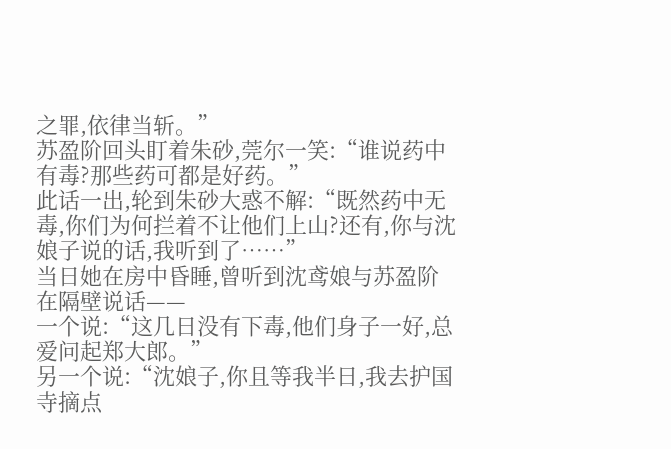之罪,依律当斩。”
苏盈阶回头盯着朱砂,莞尔一笑:“谁说药中有毒?那些药可都是好药。”
此话一出,轮到朱砂大惑不解:“既然药中无毒,你们为何拦着不让他们上山?还有,你与沈娘子说的话,我听到了……”
当日她在房中昏睡,曾听到沈鸢娘与苏盈阶在隔壁说话——
一个说:“这几日没有下毒,他们身子一好,总爱问起郑大郎。”
另一个说:“沈娘子,你且等我半日,我去护国寺摘点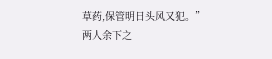草药,保管明日头风又犯。”
两人余下之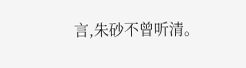言,朱砂不曾听清。